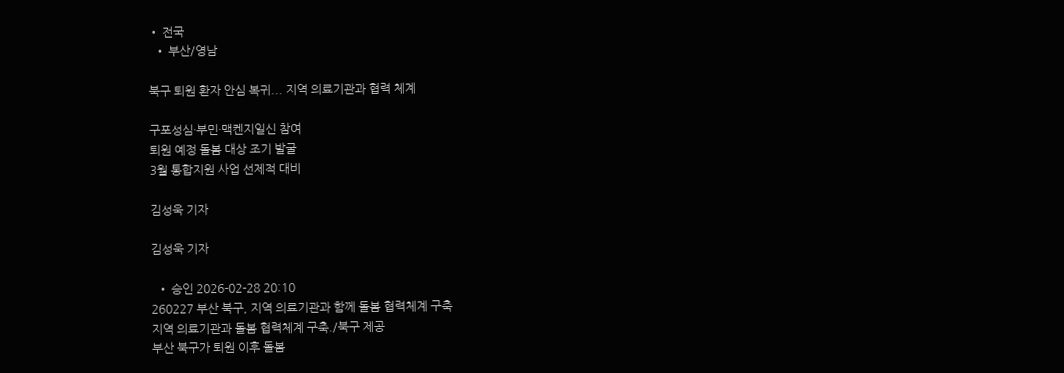• 전국
  • 부산/영남

북구 퇴원 환자 안심 복귀... 지역 의료기관과 협력 체계

구포성심·부민·맥켄지일신 참여
퇴원 예정 돌봄 대상 조기 발굴
3월 통합지원 사업 선제적 대비

김성욱 기자

김성욱 기자

  • 승인 2026-02-28 20:10
260227 부산 북구, 지역 의료기관과 함께 돌봄 협력체계 구축
지역 의료기관과 돌봄 협력체계 구축./북구 제공
부산 북구가 퇴원 이후 돌봄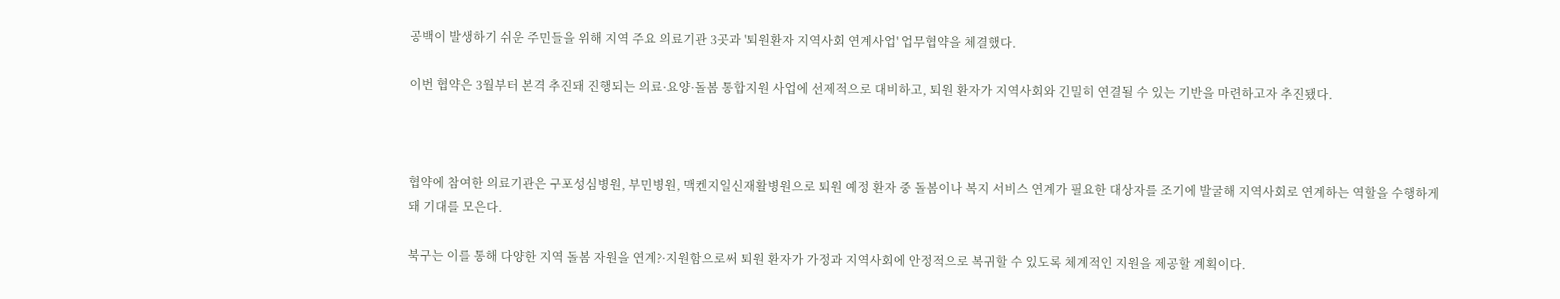공백이 발생하기 쉬운 주민들을 위해 지역 주요 의료기관 3곳과 '퇴원환자 지역사회 연계사업' 업무협약을 체결했다.

이번 협약은 3월부터 본격 추진돼 진행되는 의료·요양·돌봄 통합지원 사업에 선제적으로 대비하고, 퇴원 환자가 지역사회와 긴밀히 연결될 수 있는 기반을 마련하고자 추진됐다.



협약에 참여한 의료기관은 구포성심병원, 부민병원, 맥켄지일신재활병원으로 퇴원 예정 환자 중 돌봄이나 복지 서비스 연계가 필요한 대상자를 조기에 발굴해 지역사회로 연계하는 역할을 수행하게 돼 기대를 모은다.

북구는 이를 통해 다양한 지역 돌봄 자원을 연계?·지원함으로써 퇴원 환자가 가정과 지역사회에 안정적으로 복귀할 수 있도록 체계적인 지원을 제공할 계획이다.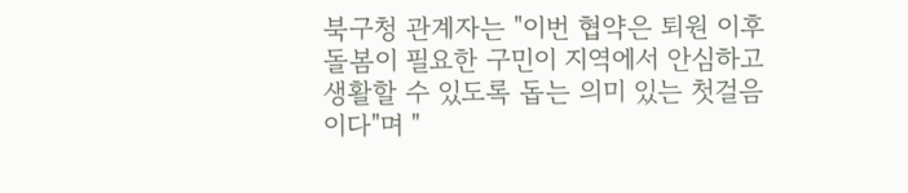북구청 관계자는 "이번 협약은 퇴원 이후 돌봄이 필요한 구민이 지역에서 안심하고 생활할 수 있도록 돕는 의미 있는 첫걸음이다"며 "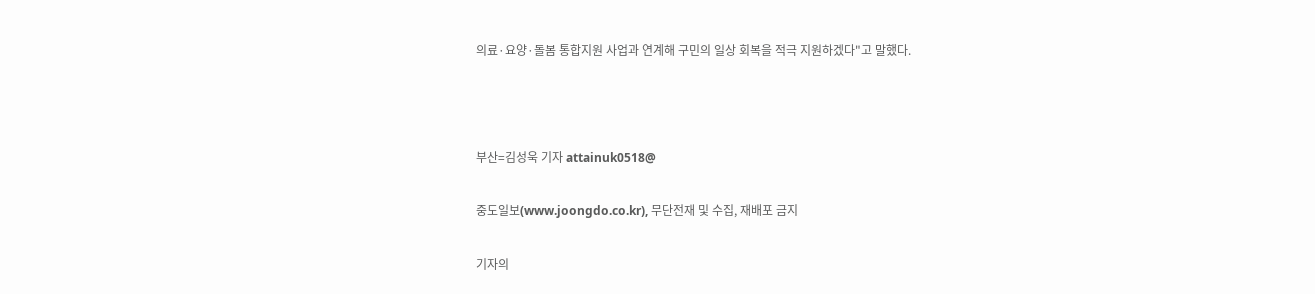의료·요양·돌봄 통합지원 사업과 연계해 구민의 일상 회복을 적극 지원하겠다"고 말했다.



부산=김성욱 기자 attainuk0518@

중도일보(www.joongdo.co.kr), 무단전재 및 수집, 재배포 금지

기자의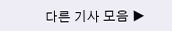다른 기사 모음 ▶